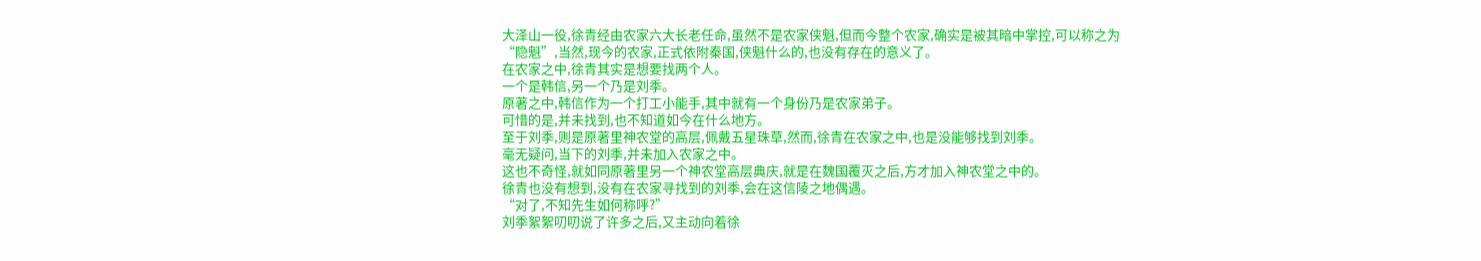大泽山一役,徐青经由农家六大长老任命,虽然不是农家侠魁,但而今整个农家,确实是被其暗中掌控,可以称之为“隐魁”,当然,现今的农家,正式依附秦国,侠魁什么的,也没有存在的意义了。
在农家之中,徐青其实是想要找两个人。
一个是韩信,另一个乃是刘季。
原著之中,韩信作为一个打工小能手,其中就有一个身份乃是农家弟子。
可惜的是,并未找到,也不知道如今在什么地方。
至于刘季,则是原著里神农堂的高层,佩戴五星珠草,然而,徐青在农家之中,也是没能够找到刘季。
毫无疑问,当下的刘季,并未加入农家之中。
这也不奇怪,就如同原著里另一个神农堂高层典庆,就是在魏国覆灭之后,方才加入神农堂之中的。
徐青也没有想到,没有在农家寻找到的刘季,会在这信陵之地偶遇。
“对了,不知先生如何称呼?”
刘季絮絮叨叨说了许多之后,又主动向着徐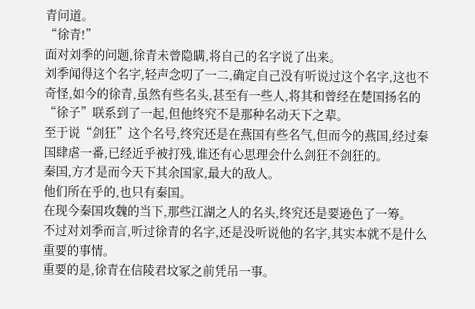青问道。
“徐青!”
面对刘季的问题,徐青未曾隐瞒,将自己的名字说了出来。
刘季闻得这个名字,轻声念叨了一二,确定自己没有听说过这个名字,这也不奇怪,如今的徐青,虽然有些名头,甚至有一些人,将其和曾经在楚国扬名的“徐子”联系到了一起,但他终究不是那种名动天下之辈。
至于说“剑狂”这个名号,终究还是在燕国有些名气,但而今的燕国,经过秦国肆虐一番,已经近乎被打残,谁还有心思理会什么剑狂不剑狂的。
秦国,方才是而今天下其余国家,最大的敌人。
他们所在乎的,也只有秦国。
在现今秦国攻魏的当下,那些江湖之人的名头,终究还是要逊色了一筹。
不过对刘季而言,听过徐青的名字,还是没听说他的名字,其实本就不是什么重要的事情。
重要的是,徐青在信陵君坟冢之前凭吊一事。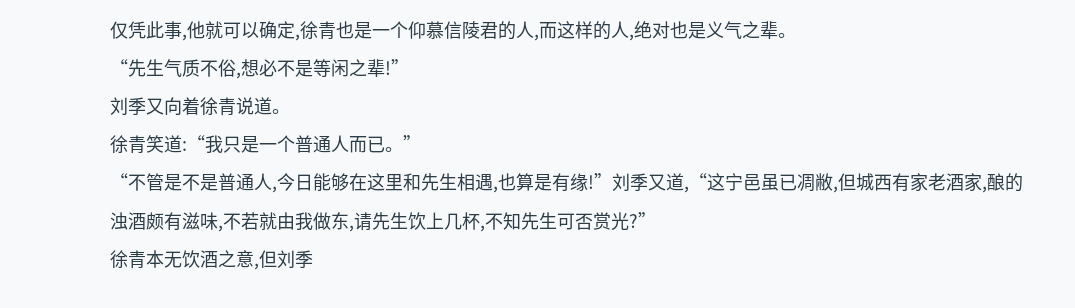仅凭此事,他就可以确定,徐青也是一个仰慕信陵君的人,而这样的人,绝对也是义气之辈。
“先生气质不俗,想必不是等闲之辈!”
刘季又向着徐青说道。
徐青笑道:“我只是一个普通人而已。”
“不管是不是普通人,今日能够在这里和先生相遇,也算是有缘!”刘季又道,“这宁邑虽已凋敝,但城西有家老酒家,酿的浊酒颇有滋味,不若就由我做东,请先生饮上几杯,不知先生可否赏光?”
徐青本无饮酒之意,但刘季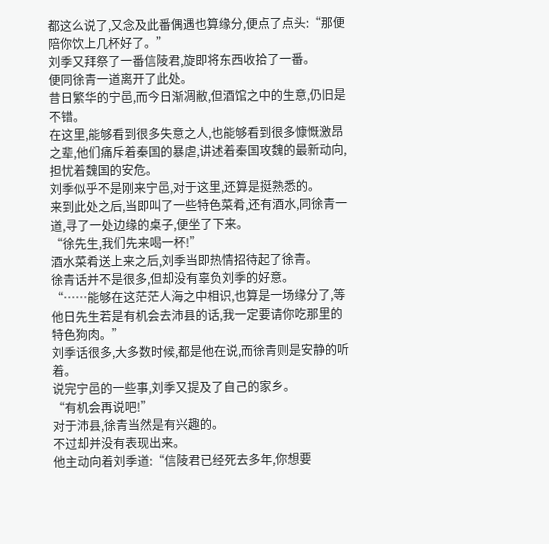都这么说了,又念及此番偶遇也算缘分,便点了点头:“那便陪你饮上几杯好了。”
刘季又拜祭了一番信陵君,旋即将东西收拾了一番。
便同徐青一道离开了此处。
昔日繁华的宁邑,而今日渐凋敝,但酒馆之中的生意,仍旧是不错。
在这里,能够看到很多失意之人,也能够看到很多慷慨激昂之辈,他们痛斥着秦国的暴虐,讲述着秦国攻魏的最新动向,担忧着魏国的安危。
刘季似乎不是刚来宁邑,对于这里,还算是挺熟悉的。
来到此处之后,当即叫了一些特色菜肴,还有酒水,同徐青一道,寻了一处边缘的桌子,便坐了下来。
“徐先生,我们先来喝一杯!”
酒水菜肴送上来之后,刘季当即热情招待起了徐青。
徐青话并不是很多,但却没有辜负刘季的好意。
“……能够在这茫茫人海之中相识,也算是一场缘分了,等他日先生若是有机会去沛县的话,我一定要请你吃那里的特色狗肉。”
刘季话很多,大多数时候,都是他在说,而徐青则是安静的听着。
说完宁邑的一些事,刘季又提及了自己的家乡。
“有机会再说吧!”
对于沛县,徐青当然是有兴趣的。
不过却并没有表现出来。
他主动向着刘季道:“信陵君已经死去多年,你想要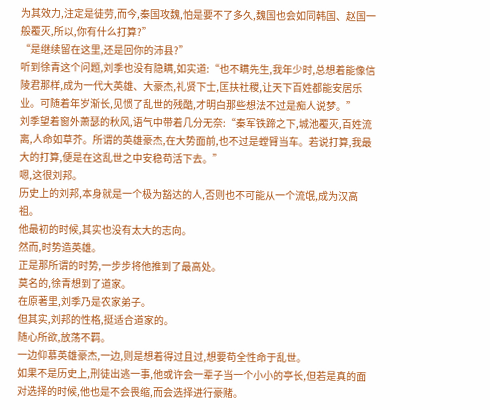为其效力,注定是徒劳,而今,秦国攻魏,怕是要不了多久,魏国也会如同韩国、赵国一般覆灭,所以,你有什么打算?”
“是继续留在这里,还是回你的沛县?”
听到徐青这个问题,刘季也没有隐瞒,如实道:“也不瞒先生,我年少时,总想着能像信陵君那样,成为一代大英雄、大豪杰,礼贤下士,匡扶社稷,让天下百姓都能安居乐业。可随着年岁渐长,见惯了乱世的残酷,才明白那些想法不过是痴人说梦。”
刘季望着窗外萧瑟的秋风,语气中带着几分无奈:“秦军铁蹄之下,城池覆灭,百姓流离,人命如草芥。所谓的英雄豪杰,在大势面前,也不过是螳臂当车。若说打算,我最大的打算,便是在这乱世之中安稳苟活下去。”
嗯,这很刘邦。
历史上的刘邦,本身就是一个极为豁达的人,否则也不可能从一个流氓,成为汉高祖。
他最初的时候,其实也没有太大的志向。
然而,时势造英雄。
正是那所谓的时势,一步步将他推到了最高处。
莫名的,徐青想到了道家。
在原著里,刘季乃是农家弟子。
但其实,刘邦的性格,挺适合道家的。
随心所欲,放荡不羁。
一边仰慕英雄豪杰,一边,则是想着得过且过,想要苟全性命于乱世。
如果不是历史上,刑徒出逃一事,他或许会一辈子当一个小小的亭长,但若是真的面对选择的时候,他也是不会畏缩,而会选择进行豪赌。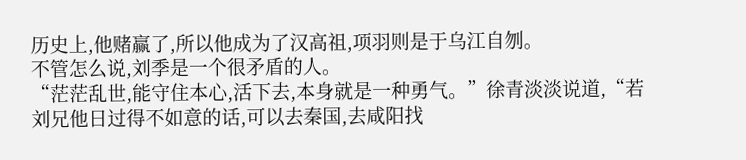历史上,他赌赢了,所以他成为了汉高祖,项羽则是于乌江自刎。
不管怎么说,刘季是一个很矛盾的人。
“茫茫乱世,能守住本心,活下去,本身就是一种勇气。”徐青淡淡说道,“若刘兄他日过得不如意的话,可以去秦国,去咸阳找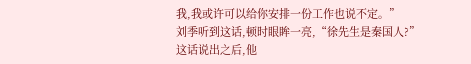我,我或许可以给你安排一份工作也说不定。”
刘季听到这话,顿时眼眸一亮,“徐先生是秦国人?”
这话说出之后,他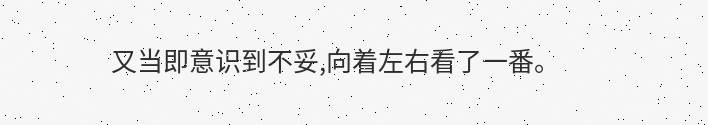又当即意识到不妥,向着左右看了一番。